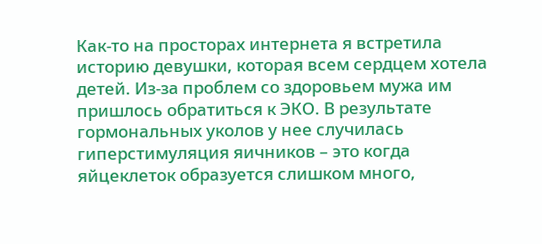Как-то на просторах интернета я встретила историю девушки, которая всем сердцем хотела детей. Из-за проблем со здоровьем мужа им пришлось обратиться к ЭКО. В результате гормональных уколов у нее случилась гиперстимуляция яичников – это когда яйцеклеток образуется слишком много,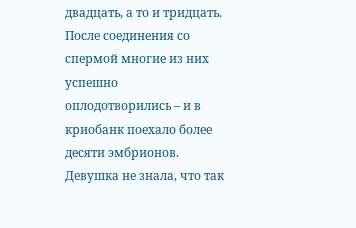двадцать, а то и тридцать. После соединения со спермой многие из них успешно оплодотворились – и в криобанк поехало более десяти эмбрионов. Девушка не знала, что так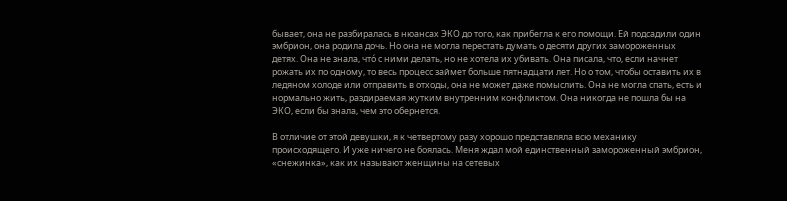бывает, она не разбиралась в нюансах ЭКО до того, как прибегла к его помощи. Ей подсадили один эмбрион, она родила дочь. Но она не могла перестать думать о десяти других замороженных детях. Она не знала, что́ с ними делать, но не хотела их убивать. Она писала, что, если начнет рожать их по одному, то весь процесс займет больше пятнадцати лет. Но о том, чтобы оставить их в ледяном холоде или отправить в отходы, она не может даже помыслить. Она не могла спать, есть и нормально жить, раздираемая жутким внутренним конфликтом. Она никогда не пошла бы на ЭКО, если бы знала, чем это обернется.

В отличие от этой девушки, я к четвертому разу хорошо представляла всю механику происходящего. И уже ничего не боялась. Меня ждал мой единственный замороженный эмбрион, «снежинка», как их называют женщины на сетевых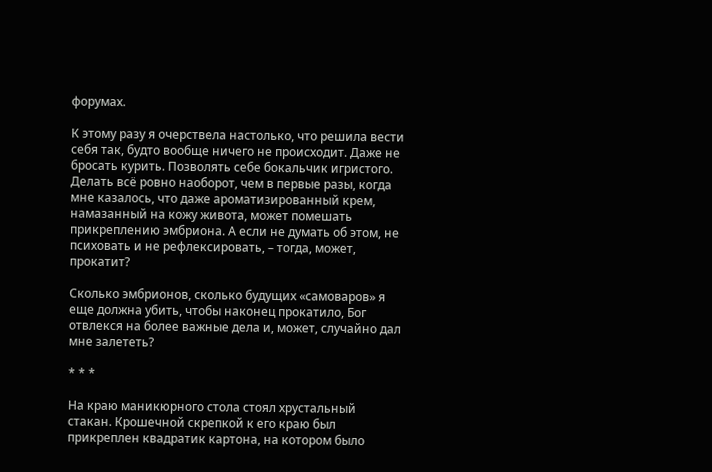форумах.

К этому разу я очерствела настолько, что решила вести себя так, будто вообще ничего не происходит. Даже не бросать курить. Позволять себе бокальчик игристого. Делать всё ровно наоборот, чем в первые разы, когда мне казалось, что даже ароматизированный крем, намазанный на кожу живота, может помешать прикреплению эмбриона. А если не думать об этом, не психовать и не рефлексировать, – тогда, может, прокатит?

Сколько эмбрионов, сколько будущих «самоваров» я еще должна убить, чтобы наконец прокатило, Бог отвлекся на более важные дела и, может, случайно дал мне залететь?

* * *

На краю маникюрного стола стоял хрустальный стакан. Крошечной скрепкой к его краю был прикреплен квадратик картона, на котором было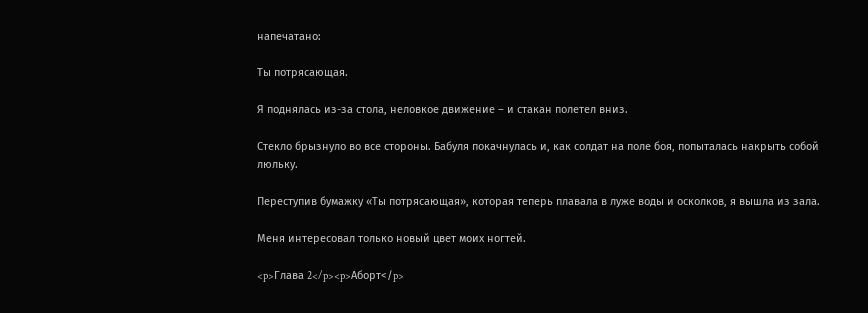напечатано:

Ты потрясающая.

Я поднялась из-за стола, неловкое движение – и стакан полетел вниз.

Стекло брызнуло во все стороны. Бабуля покачнулась и, как солдат на поле боя, попыталась накрыть собой люльку.

Переступив бумажку «Ты потрясающая», которая теперь плавала в луже воды и осколков, я вышла из зала.

Меня интересовал только новый цвет моих ногтей.

<p>Глава 2</p><p>Аборт</p>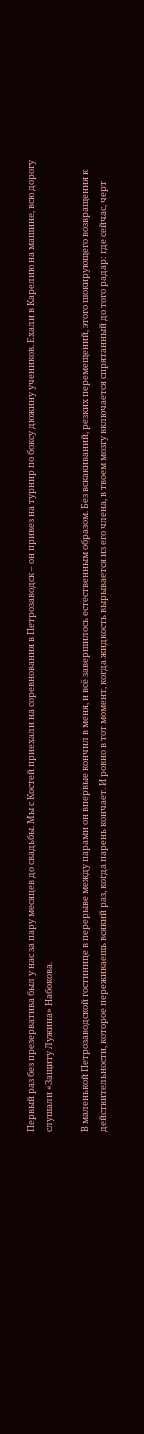Первый раз без презерватива был у нас за пару месяцев до свадьбы. Мы с Костей приехали на соревнования в Петрозаводск – он привез на турнир по боксу дюжину учеников. Ехали в Карелию на машине, всю дорогу слушали «Защиту Лужина» Набокова.

В маленькой Петрозаводской гостинице в перерыве между парами он впервые кончил в меня, и всё завершилось естественным образом. Без вскакиваний, резких перемещений, этого шокирующего возвращения к действительности, которое переживаешь всякий раз, когда парень кончает. И ровно в тот момент, когда жидкость вырывается из его члена, в твоем мозгу включается спрятанный до того радар: где сейчас, черт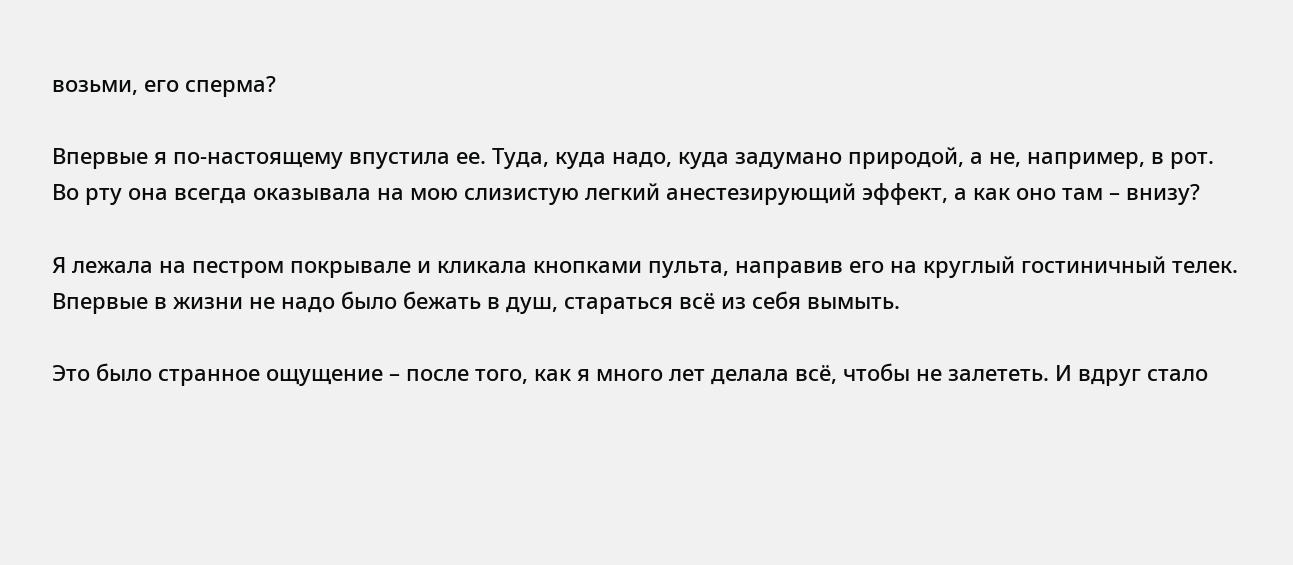возьми, его сперма?

Впервые я по-настоящему впустила ее. Туда, куда надо, куда задумано природой, а не, например, в рот. Во рту она всегда оказывала на мою слизистую легкий анестезирующий эффект, а как оно там – внизу?

Я лежала на пестром покрывале и кликала кнопками пульта, направив его на круглый гостиничный телек. Впервые в жизни не надо было бежать в душ, стараться всё из себя вымыть.

Это было странное ощущение – после того, как я много лет делала всё, чтобы не залететь. И вдруг стало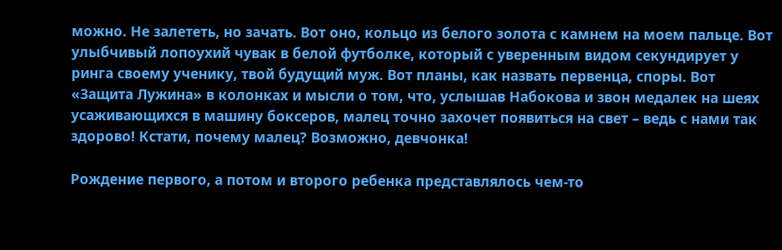можно. Не залететь, но зачать. Вот оно, кольцо из белого золота с камнем на моем пальце. Вот улыбчивый лопоухий чувак в белой футболке, который с уверенным видом секундирует у ринга своему ученику, твой будущий муж. Вот планы, как назвать первенца, споры. Вот «Защита Лужина» в колонках и мысли о том, что, услышав Набокова и звон медалек на шеях усаживающихся в машину боксеров, малец точно захочет появиться на свет – ведь с нами так здорово! Кстати, почему малец? Возможно, девчонка!

Рождение первого, а потом и второго ребенка представлялось чем-то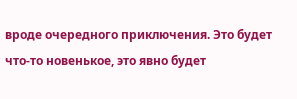вроде очередного приключения. Это будет что-то новенькое, это явно будет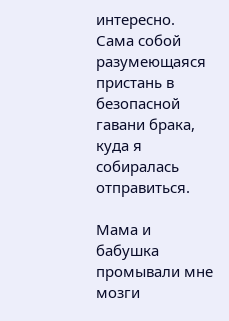интересно. Сама собой разумеющаяся пристань в безопасной гавани брака, куда я собиралась отправиться.

Мама и бабушка промывали мне мозги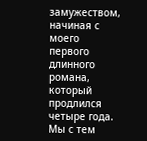замужеством, начиная с моего первого длинного романа, который продлился четыре года. Мы с тем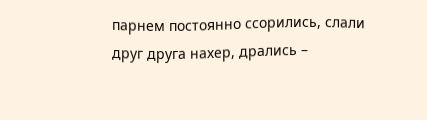парнем постоянно ссорились, слали друг друга нахер, дрались –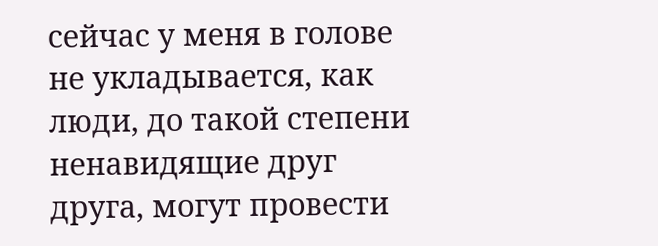сейчас у меня в голове не укладывается, как люди, до такой степени ненавидящие друг друга, могут провести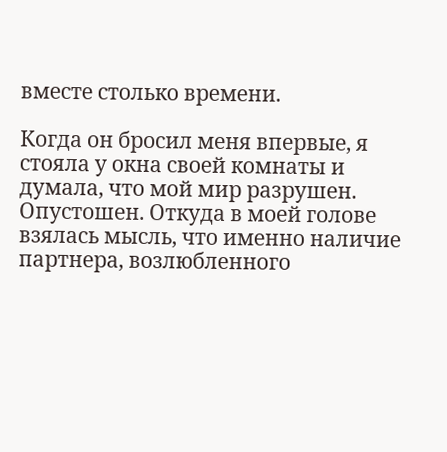вместе столько времени.

Когда он бросил меня впервые, я стояла у окна своей комнаты и думала, что мой мир разрушен. Опустошен. Откуда в моей голове взялась мысль, что именно наличие партнера, возлюбленного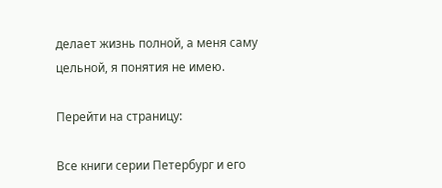делает жизнь полной, а меня саму цельной, я понятия не имею.

Перейти на страницу:

Все книги серии Петербург и его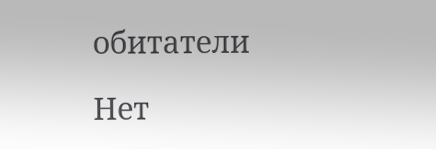обитатели

Нет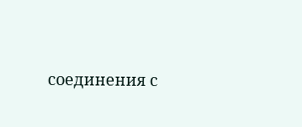соединения с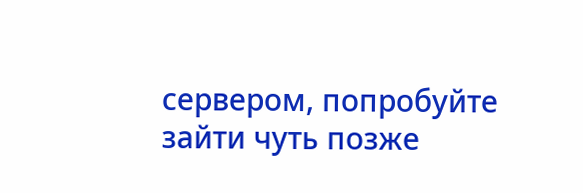сервером, попробуйте зайти чуть позже